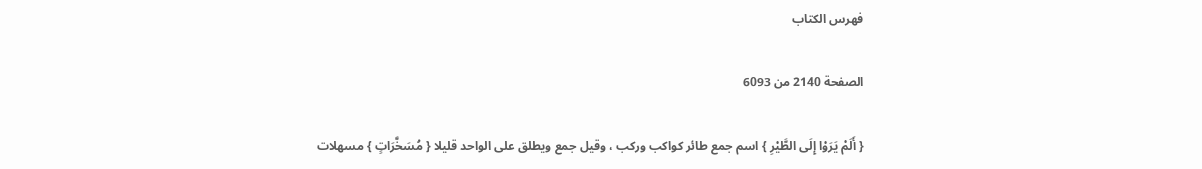فهرس الكتاب

الصفحة 2140 من 6093

{ أَلَمْ يَرَوْا إِلَى الطَّيْرِ } اسم جمع طائر كواكب وركب ، وقيل جمع ويطلق على الواحد قليلا { مُسَخَّرَاتٍ } مسهلات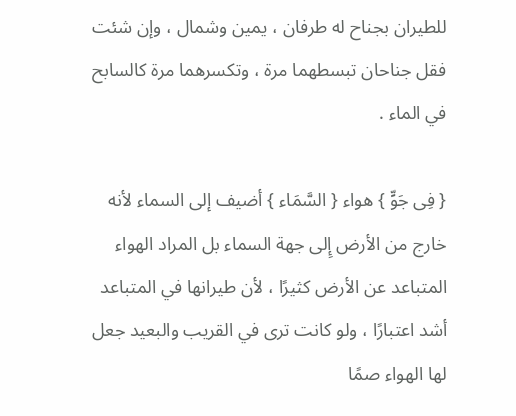للطيران بجناح له طرفان ، يمين وشمال ، وإن شئت فقل جناحان تبسطهما مرة ، وتكسرهما مرة كالسابح في الماء .

{ فِى جَوٍّ } هواء { السَّمَاء } أضيف إلى السماء لأنه خارج من الأرض إِلى جهة السماء بل المراد الهواء المتباعد عن الأرض كثيرًا ، لأن طيرانها في المتباعد أشد اعتبارًا ، ولو كانت ترى في القريب والبعيد جعل لها الهواء صمًا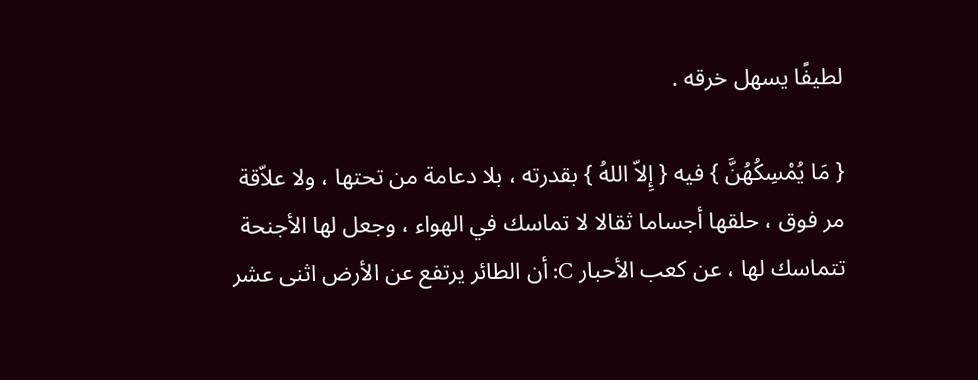لطيفًا يسهل خرقه .

{ مَا يُمْسِكُهُنَّ } فيه { إِلاّ اللهُ } بقدرته ، بلا دعامة من تحتها ، ولا علاّقة مر فوق ، حلقها أجساما ثقالا لا تماسك في الهواء ، وجعل لها الأجنحة تتماسك لها ، عن كعب الأحبار C: أن الطائر يرتفع عن الأرض اثنى عشر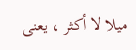ميلا لا أكثر ، يعنى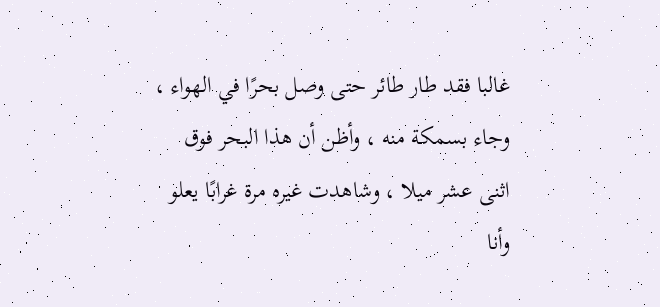غالبا فقد طار طائر حتى وصل بحرًا في الهواء ، وجاء بسمكة منه ، وأظن أن هذا البحر فوق اثنى عشر ميلا ، وشاهدت غيره مرة غرابًا يعلو وأنا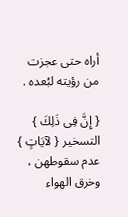أراه حتى عجزت من رؤيته لبُعده .

{ إِنَّ فِى ذَلِكَ } التسخير { لآيَاتٍ } عدم سقوطهن ، وخرق الهواء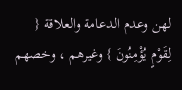لهن وعدم الدعامة والعلاقة { لِقَوْمٍ يُؤْمِنُونَ } وغيرهم ، وخصهم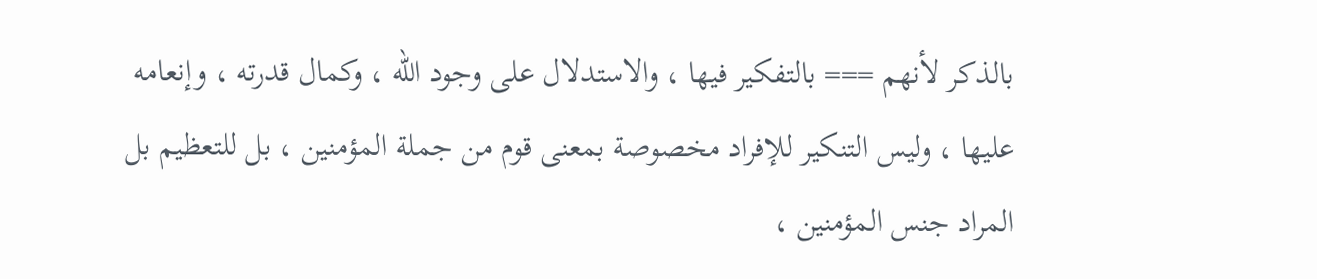بالذكر لأنهم === بالتفكير فيها ، والاستدلال على وجود الله ، وكمال قدرته ، وإنعامه عليها ، وليس التنكير للإفراد مخصوصة بمعنى قوم من جملة المؤمنين ، بل للتعظيم بل المراد جنس المؤمنين ،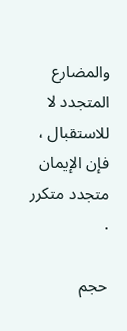والمضارع المتجدد لا للاستقبال ، فإن الإيمان متجدد متكرر .

حجم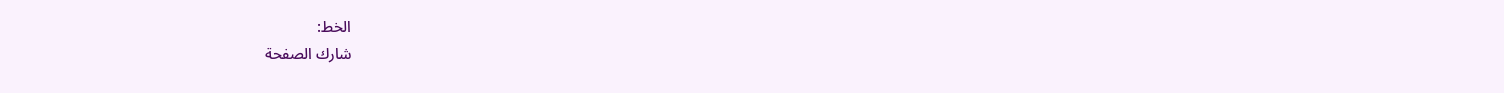الخط:
شارك الصفحة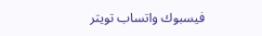فيسبوك واتساب تويتر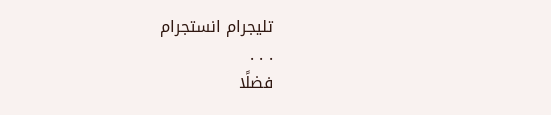تليجرام انستجرام
. . .
فضلًا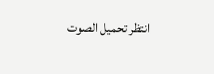انتظر تحميل الصوت